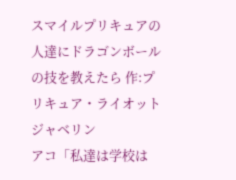スマイルプリキュアの人達にドラゴンボールの技を教えたら 作:プリキュア・ライオットジャベリン
アコ「私達は学校は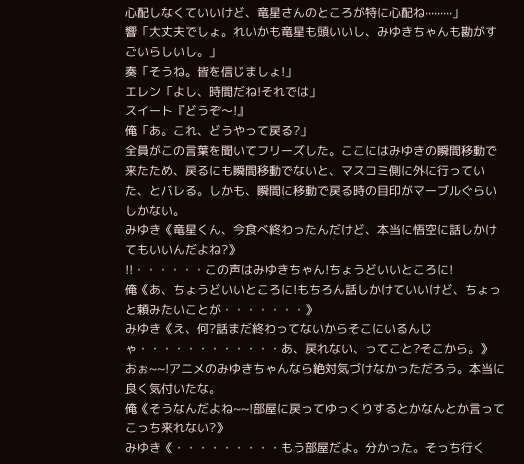心配しなくていいけど、竜星さんのところが特に心配ね·········」
響「大丈夫でしょ。れいかも竜星も頭いいし、みゆきちゃんも勘がすごいらしいし。」
奏「そうね。皆を信じましょ!」
エレン「よし、時間だね!それでは」
スイート『どうぞ〜!』
俺「あ。これ、どうやって戻る?」
全員がこの言葉を聞いてフリーズした。ここにはみゆきの瞬間移動で来たため、戻るにも瞬間移動でないと、マスコミ側に外に行っていた、とバレる。しかも、瞬間に移動で戻る時の目印がマーブルぐらいしかない。
みゆき《竜星くん、今食べ終わったんだけど、本当に悟空に話しかけてもいいんだよね?》
!!・・・・・・この声はみゆきちゃん!ちょうどいいところに!
俺《あ、ちょうどいいところに!もちろん話しかけていいけど、ちょっと頼みたいことが・・・・・・・》
みゆき《え、何?話まだ終わってないからそこにいるんじゃ・・・・・・・・・・・・あ、戻れない、ってこと?そこから。》
おぉ~~!アニメのみゆきちゃんなら絶対気づけなかっただろう。本当に良く気付いたな。
俺《そうなんだよね~~!部屋に戻ってゆっくりするとかなんとか言ってこっち来れない?》
みゆき《・・・・・・・・・もう部屋だよ。分かった。そっち行く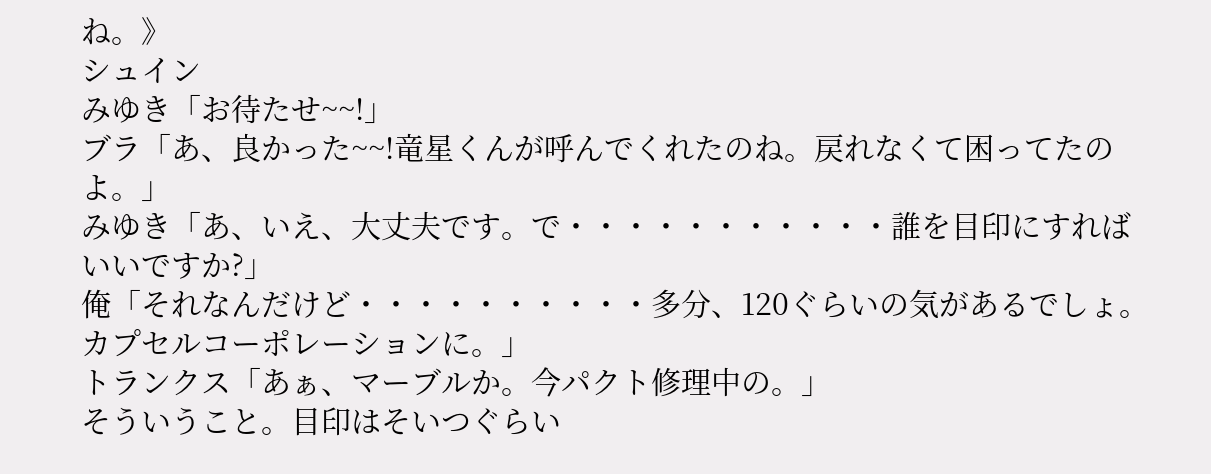ね。》
シュイン
みゆき「お待たせ~~!」
ブラ「あ、良かった~~!竜星くんが呼んでくれたのね。戻れなくて困ってたのよ。」
みゆき「あ、いえ、大丈夫です。で・・・・・・・・・・・誰を目印にすればいいですか?」
俺「それなんだけど・・・・・・・・・・多分、120ぐらいの気があるでしょ。カプセルコーポレーションに。」
トランクス「あぁ、マーブルか。今パクト修理中の。」
そういうこと。目印はそいつぐらい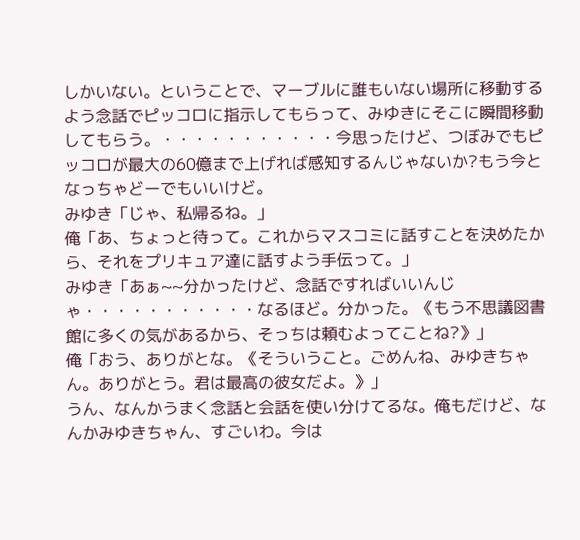しかいない。ということで、マーブルに誰もいない場所に移動するよう念話でピッコロに指示してもらって、みゆきにそこに瞬間移動してもらう。・・・・・・・・・・・今思ったけど、つぼみでもピッコロが最大の60億まで上げれば感知するんじゃないか?もう今となっちゃどーでもいいけど。
みゆき「じゃ、私帰るね。」
俺「あ、ちょっと待って。これからマスコミに話すことを決めたから、それをプリキュア達に話すよう手伝って。」
みゆき「あぁ~~分かったけど、念話ですればいいんじゃ・・・・・・・・・・・なるほど。分かった。《もう不思議図書館に多くの気があるから、そっちは頼むよってことね?》」
俺「おう、ありがとな。《そういうこと。ごめんね、みゆきちゃん。ありがとう。君は最高の彼女だよ。》」
うん、なんかうまく念話と会話を使い分けてるな。俺もだけど、なんかみゆきちゃん、すごいわ。今は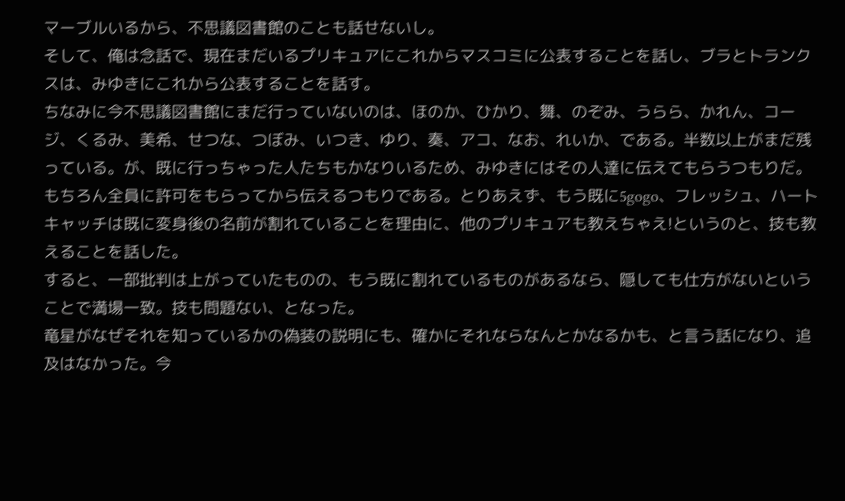マーブルいるから、不思議図書館のことも話せないし。
そして、俺は念話で、現在まだいるプリキュアにこれからマスコミに公表することを話し、ブラとトランクスは、みゆきにこれから公表することを話す。
ちなみに今不思議図書館にまだ行っていないのは、ほのか、ひかり、舞、のぞみ、うらら、かれん、コージ、くるみ、美希、せつな、つぼみ、いつき、ゆり、奏、アコ、なお、れいか、である。半数以上がまだ残っている。が、既に行っちゃった人たちもかなりいるため、みゆきにはその人達に伝えてもらうつもりだ。
もちろん全員に許可をもらってから伝えるつもりである。とりあえず、もう既に5gogo、フレッシュ、ハートキャッチは既に変身後の名前が割れていることを理由に、他のプリキュアも教えちゃえ!というのと、技も教えることを話した。
すると、一部批判は上がっていたものの、もう既に割れているものがあるなら、隠しても仕方がないということで満場一致。技も問題ない、となった。
竜星がなぜそれを知っているかの偽装の説明にも、確かにそれならなんとかなるかも、と言う話になり、追及はなかった。今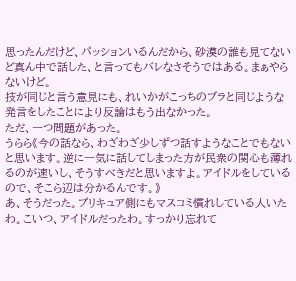思ったんだけど、パッションいるんだから、砂漠の誰も見てないど真ん中で話した、と言ってもバレなさそうではある。まぁやらないけど。
技が同じと言う意見にも、れいかがこっちのブラと同じような発言をしたことにより反論はもう出なかった。
ただ、一つ問題があった。
うらら《今の話なら、わざわざ少しずつ話すようなことでもないと思います。逆に一気に話してしまった方が民衆の関心も薄れるのが速いし、そうすべきだと思いますよ。アイドルをしているので、そこら辺は分かるんです。》
あ、そうだった。プリキュア側にもマスコミ慣れしている人いたわ。こいつ、アイドルだったわ。すっかり忘れて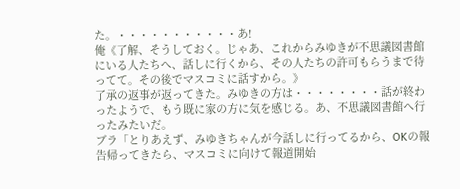た。・・・・・・・・・・・あ!
俺《了解、そうしておく。じゃあ、これからみゆきが不思議図書館にいる人たちへ、話しに行くから、その人たちの許可もらうまで待ってて。その後でマスコミに話すから。》
了承の返事が返ってきた。みゆきの方は・・・・・・・・話が終わったようで、もう既に家の方に気を感じる。あ、不思議図書館へ行ったみたいだ。
ブラ「とりあえず、みゆきちゃんが今話しに行ってるから、OKの報告帰ってきたら、マスコミに向けて報道開始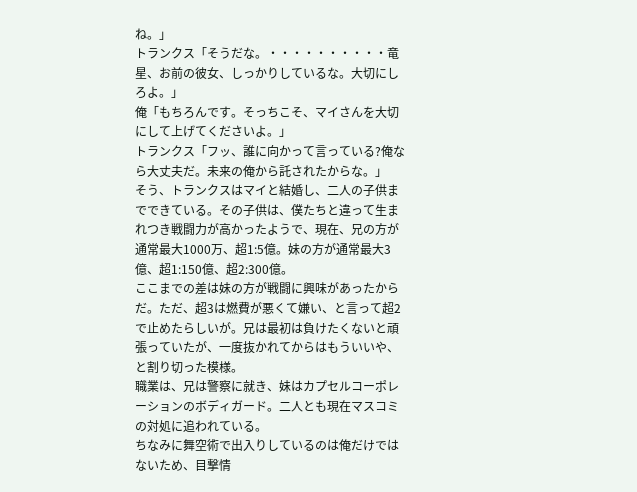ね。」
トランクス「そうだな。・・・・・・・・・・竜星、お前の彼女、しっかりしているな。大切にしろよ。」
俺「もちろんです。そっちこそ、マイさんを大切にして上げてくださいよ。」
トランクス「フッ、誰に向かって言っている?俺なら大丈夫だ。未来の俺から託されたからな。」
そう、トランクスはマイと結婚し、二人の子供までできている。その子供は、僕たちと違って生まれつき戦闘力が高かったようで、現在、兄の方が通常最大1000万、超1:5億。妹の方が通常最大3億、超1:150億、超2:300億。
ここまでの差は妹の方が戦闘に興味があったからだ。ただ、超3は燃費が悪くて嫌い、と言って超2で止めたらしいが。兄は最初は負けたくないと頑張っていたが、一度抜かれてからはもういいや、と割り切った模様。
職業は、兄は警察に就き、妹はカプセルコーポレーションのボディガード。二人とも現在マスコミの対処に追われている。
ちなみに舞空術で出入りしているのは俺だけではないため、目撃情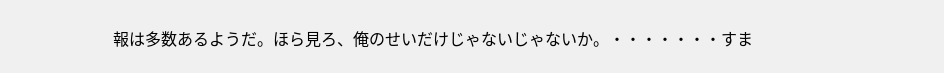報は多数あるようだ。ほら見ろ、俺のせいだけじゃないじゃないか。・・・・・・・すま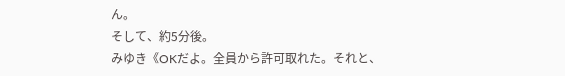ん。
そして、約5分後。
みゆき《OKだよ。全員から許可取れた。それと、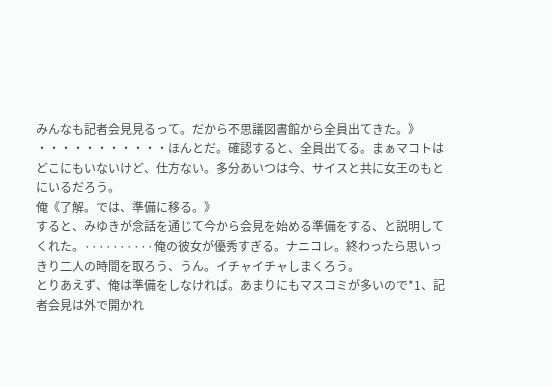みんなも記者会見見るって。だから不思議図書館から全員出てきた。》
・・・・・・・・・・・ほんとだ。確認すると、全員出てる。まぁマコトはどこにもいないけど、仕方ない。多分あいつは今、サイスと共に女王のもとにいるだろう。
俺《了解。では、準備に移る。》
すると、みゆきが念話を通じて今から会見を始める準備をする、と説明してくれた。··········俺の彼女が優秀すぎる。ナニコレ。終わったら思いっきり二人の時間を取ろう、うん。イチャイチャしまくろう。
とりあえず、俺は準備をしなければ。あまりにもマスコミが多いので*1、記者会見は外で開かれ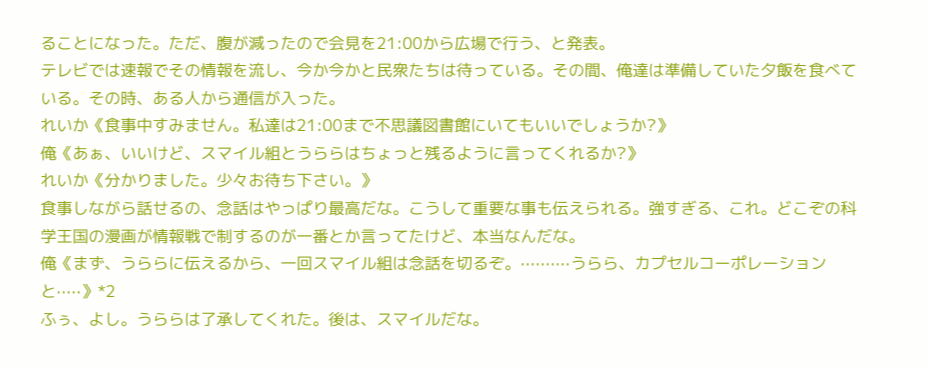ることになった。ただ、腹が減ったので会見を21:00から広場で行う、と発表。
テレビでは速報でその情報を流し、今か今かと民衆たちは待っている。その間、俺達は準備していた夕飯を食べている。その時、ある人から通信が入った。
れいか《食事中すみません。私達は21:00まで不思議図書館にいてもいいでしょうか?》
俺《あぁ、いいけど、スマイル組とうららはちょっと残るように言ってくれるか?》
れいか《分かりました。少々お待ち下さい。》
食事しながら話せるの、念話はやっぱり最高だな。こうして重要な事も伝えられる。強すぎる、これ。どこぞの科学王国の漫画が情報戦で制するのが一番とか言ってたけど、本当なんだな。
俺《まず、うららに伝えるから、一回スマイル組は念話を切るぞ。··········うらら、カプセルコーポレーションと·····》*2
ふぅ、よし。うららは了承してくれた。後は、スマイルだな。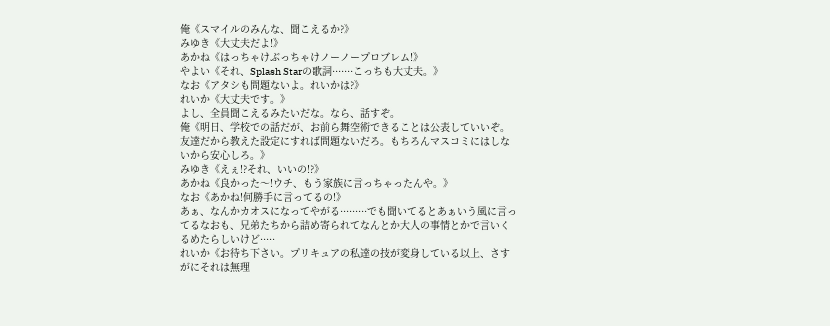俺《スマイルのみんな、聞こえるか?》
みゆき《大丈夫だよ!》
あかね《はっちゃけぶっちゃけノーノープロブレム!》
やよい《それ、Splash Starの歌詞·······こっちも大丈夫。》
なお《アタシも問題ないよ。れいかは?》
れいか《大丈夫です。》
よし、全員聞こえるみたいだな。なら、話すぞ。
俺《明日、学校での話だが、お前ら舞空術できることは公表していいぞ。友達だから教えた設定にすれば問題ないだろ。もちろんマスコミにはしないから安心しろ。》
みゆき《えぇ!?それ、いいの!?》
あかね《良かった〜!ウチ、もう家族に言っちゃったんや。》
なお《あかね!何勝手に言ってるの!》
あぁ、なんかカオスになってやがる·········でも聞いてるとあぁいう風に言ってるなおも、兄弟たちから詰め寄られてなんとか大人の事情とかで言いくるめたらしいけど·····
れいか《お待ち下さい。プリキュアの私達の技が変身している以上、さすがにそれは無理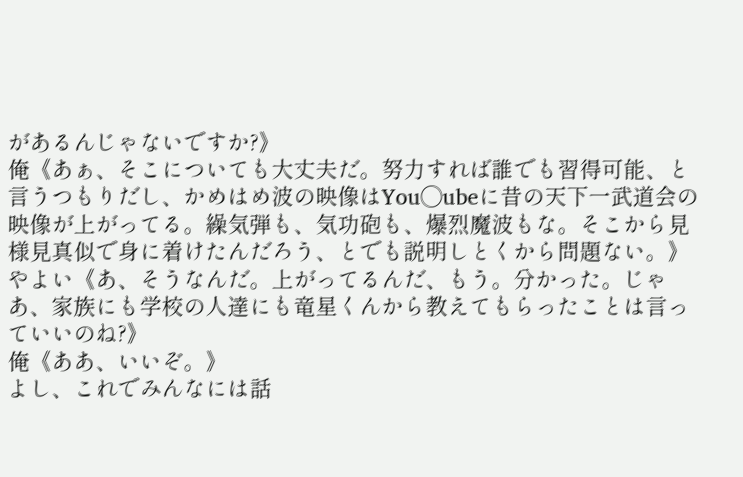があるんじゃないですか?》
俺《あぁ、そこについても大丈夫だ。努力すれば誰でも習得可能、と言うつもりだし、かめはめ波の映像はYou◯ubeに昔の天下一武道会の映像が上がってる。繰気弾も、気功砲も、爆烈魔波もな。そこから見様見真似で身に着けたんだろう、とでも説明しとくから問題ない。》
やよい《あ、そうなんだ。上がってるんだ、もう。分かった。じゃあ、家族にも学校の人達にも竜星くんから教えてもらったことは言っていいのね?》
俺《ああ、いいぞ。》
よし、これでみんなには話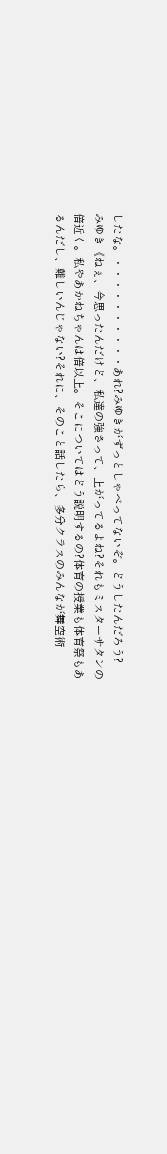したな。・・・・・・・・・・あれ?みゆきがずっとしゃべってないぞ。どうしたんだろう?
みゆき《ねぇ、今思ったんだけど、私達の強さって、上がってるよね?それもミスターサタンの倍近く。私やあかねちゃんは倍以上。そこについてはどう説明するの?体育の授業も体育祭もあるんだし、難しいんじゃない?それに、そのこと話したら、多分クラスのみんなが舞空術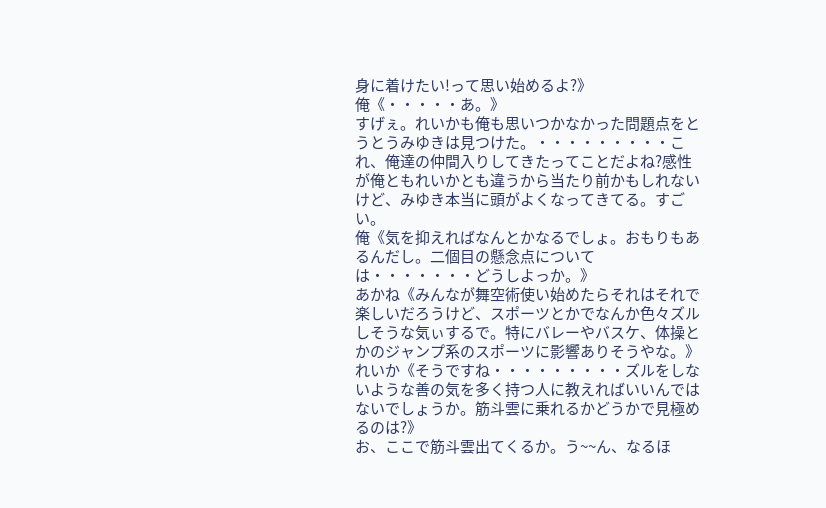身に着けたい!って思い始めるよ?》
俺《・・・・・あ。》
すげぇ。れいかも俺も思いつかなかった問題点をとうとうみゆきは見つけた。・・・・・・・・・これ、俺達の仲間入りしてきたってことだよね?感性が俺ともれいかとも違うから当たり前かもしれないけど、みゆき本当に頭がよくなってきてる。すごい。
俺《気を抑えればなんとかなるでしょ。おもりもあるんだし。二個目の懸念点については・・・・・・・どうしよっか。》
あかね《みんなが舞空術使い始めたらそれはそれで楽しいだろうけど、スポーツとかでなんか色々ズルしそうな気ぃするで。特にバレーやバスケ、体操とかのジャンプ系のスポーツに影響ありそうやな。》
れいか《そうですね・・・・・・・・・ズルをしないような善の気を多く持つ人に教えればいいんではないでしょうか。筋斗雲に乗れるかどうかで見極めるのは?》
お、ここで筋斗雲出てくるか。う~~ん、なるほ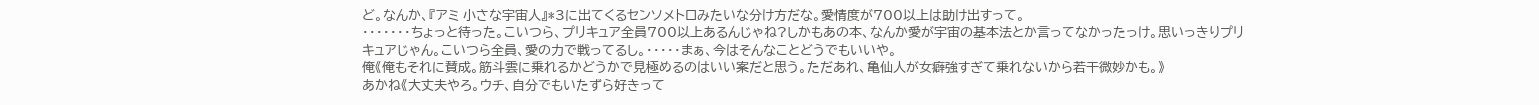ど。なんか、『アミ 小さな宇宙人』*3に出てくるセンソメトロみたいな分け方だな。愛情度が700以上は助け出すって。
・・・・・・・ちょっと待った。こいつら、プリキュア全員700以上あるんじゃね?しかもあの本、なんか愛が宇宙の基本法とか言ってなかったっけ。思いっきりプリキュアじゃん。こいつら全員、愛の力で戦ってるし。・・・・・まぁ、今はそんなことどうでもいいや。
俺《俺もそれに賛成。筋斗雲に乗れるかどうかで見極めるのはいい案だと思う。ただあれ、亀仙人が女癖強すぎて乗れないから若干微妙かも。》
あかね《大丈夫やろ。ウチ、自分でもいたずら好きって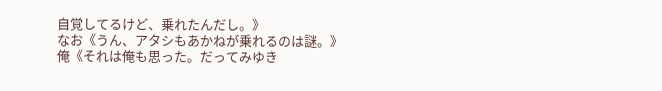自覚してるけど、乗れたんだし。》
なお《うん、アタシもあかねが乗れるのは謎。》
俺《それは俺も思った。だってみゆき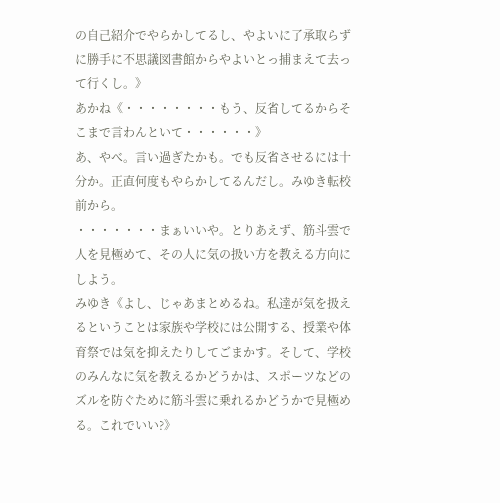の自己紹介でやらかしてるし、やよいに了承取らずに勝手に不思議図書館からやよいとっ捕まえて去って行くし。》
あかね《・・・・・・・・もう、反省してるからそこまで言わんといて・・・・・・》
あ、やべ。言い過ぎたかも。でも反省させるには十分か。正直何度もやらかしてるんだし。みゆき転校前から。
・・・・・・・まぁいいや。とりあえず、筋斗雲で人を見極めて、その人に気の扱い方を教える方向にしよう。
みゆき《よし、じゃあまとめるね。私達が気を扱えるということは家族や学校には公開する、授業や体育祭では気を抑えたりしてごまかす。そして、学校のみんなに気を教えるかどうかは、スポーツなどのズルを防ぐために筋斗雲に乗れるかどうかで見極める。これでいい?》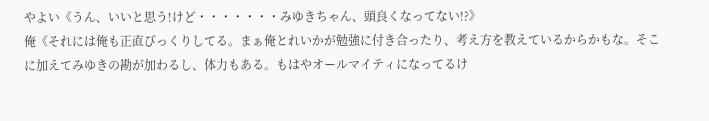やよい《うん、いいと思う!けど・・・・・・・みゆきちゃん、頭良くなってない!?》
俺《それには俺も正直びっくりしてる。まぁ俺とれいかが勉強に付き合ったり、考え方を教えているからかもな。そこに加えてみゆきの勘が加わるし、体力もある。もはやオールマイティになってるけ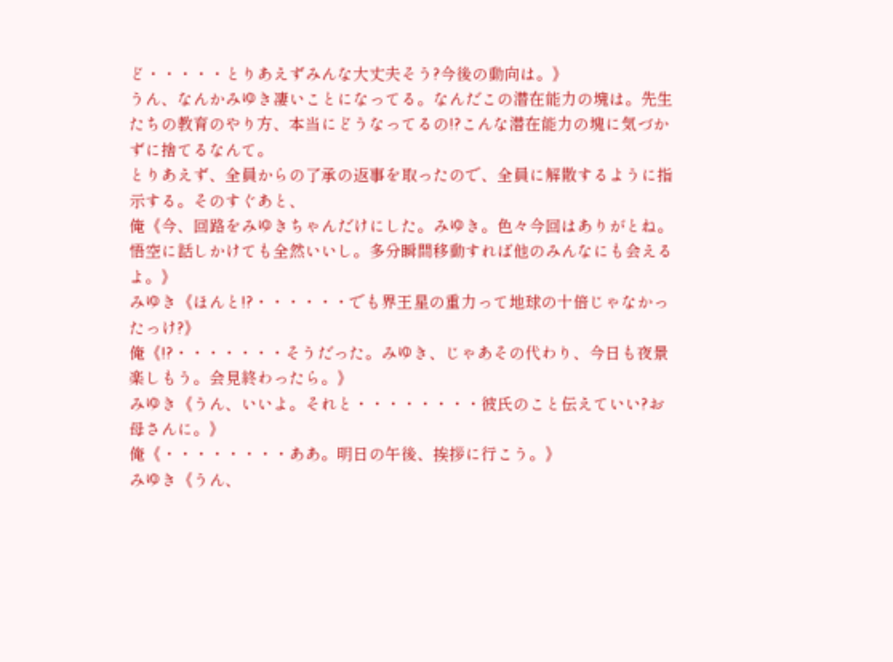ど・・・・・とりあえずみんな大丈夫そう?今後の動向は。》
うん、なんかみゆき凄いことになってる。なんだこの潜在能力の塊は。先生たちの教育のやり方、本当にどうなってるの!?こんな潜在能力の塊に気づかずに捨てるなんて。
とりあえず、全員からの了承の返事を取ったので、全員に解散するように指示する。そのすぐあと、
俺《今、回路をみゆきちゃんだけにした。みゆき。色々今回はありがとね。悟空に話しかけても全然いいし。多分瞬間移動すれば他のみんなにも会えるよ。》
みゆき《ほんと!?・・・・・・でも界王星の重力って地球の十倍じゃなかったっけ?》
俺《!?・・・・・・・そうだった。みゆき、じゃあその代わり、今日も夜景楽しもう。会見終わったら。》
みゆき《うん、いいよ。それと・・・・・・・・彼氏のこと伝えていい?お母さんに。》
俺《・・・・・・・・ああ。明日の午後、挨拶に行こう。》
みゆき《うん、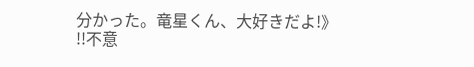分かった。竜星くん、大好きだよ!》
!!不意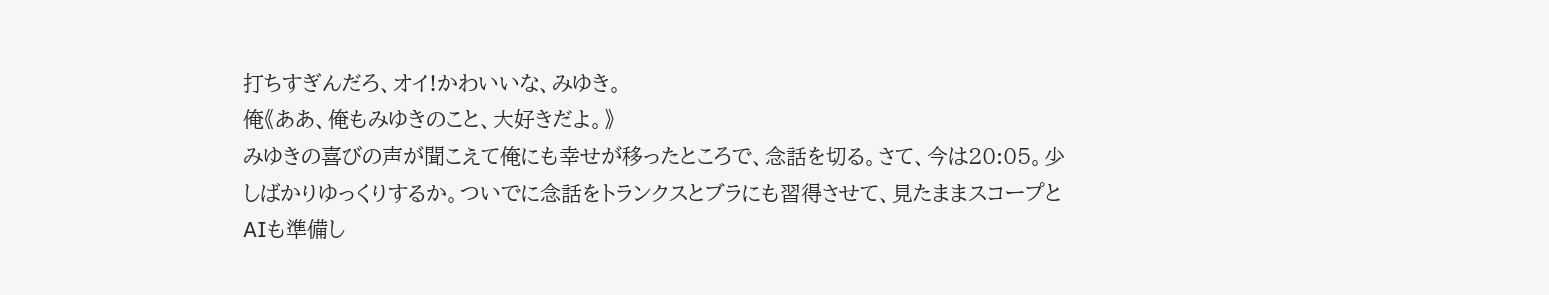打ちすぎんだろ、オイ!かわいいな、みゆき。
俺《ああ、俺もみゆきのこと、大好きだよ。》
みゆきの喜びの声が聞こえて俺にも幸せが移ったところで、念話を切る。さて、今は20:05。少しばかりゆっくりするか。ついでに念話をトランクスとブラにも習得させて、見たままスコープとAIも準備し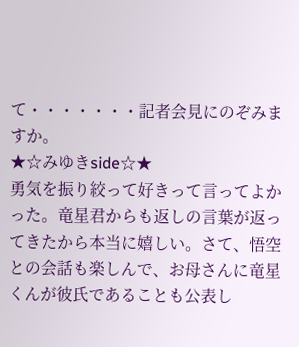て・・・・・・・記者会見にのぞみますか。
★☆みゆきside☆★
勇気を振り絞って好きって言ってよかった。竜星君からも返しの言葉が返ってきたから本当に嬉しい。さて、悟空との会話も楽しんで、お母さんに竜星くんが彼氏であることも公表し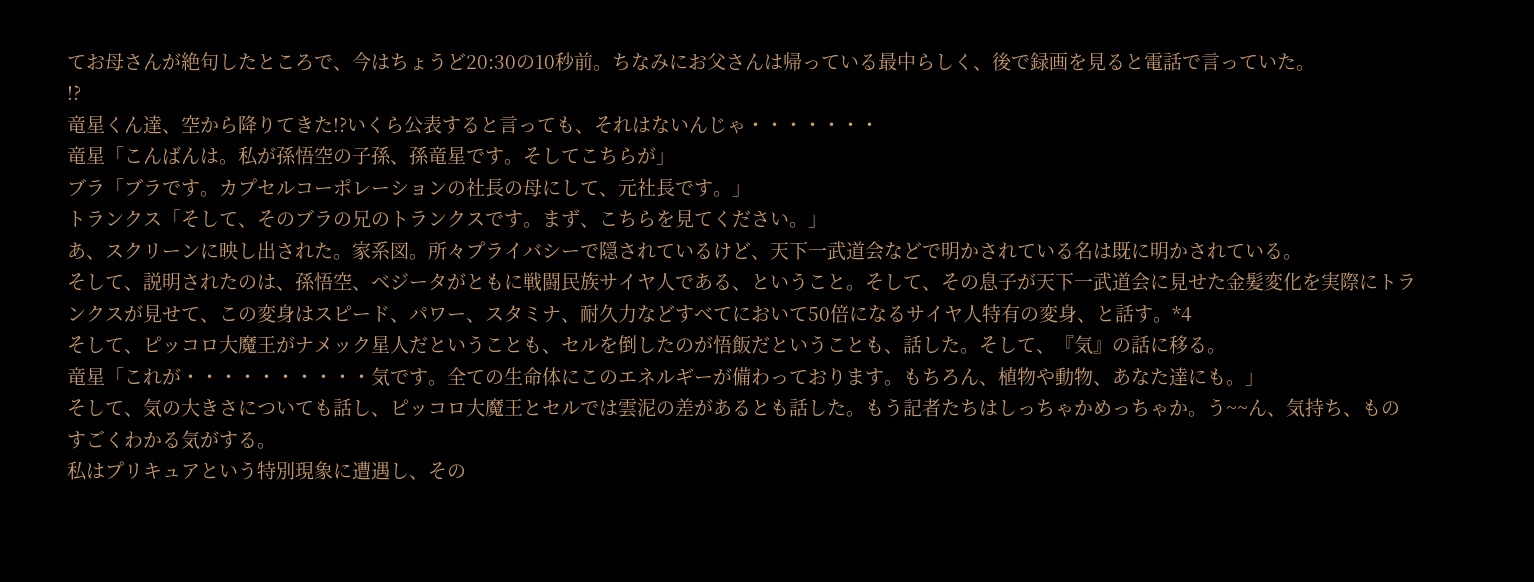てお母さんが絶句したところで、今はちょうど20:30の10秒前。ちなみにお父さんは帰っている最中らしく、後で録画を見ると電話で言っていた。
!?
竜星くん達、空から降りてきた!?いくら公表すると言っても、それはないんじゃ・・・・・・・
竜星「こんばんは。私が孫悟空の子孫、孫竜星です。そしてこちらが」
ブラ「ブラです。カプセルコーポレーションの社長の母にして、元社長です。」
トランクス「そして、そのブラの兄のトランクスです。まず、こちらを見てください。」
あ、スクリーンに映し出された。家系図。所々プライバシーで隠されているけど、天下一武道会などで明かされている名は既に明かされている。
そして、説明されたのは、孫悟空、ベジータがともに戦闘民族サイヤ人である、ということ。そして、その息子が天下一武道会に見せた金髪変化を実際にトランクスが見せて、この変身はスピード、パワー、スタミナ、耐久力などすべてにおいて50倍になるサイヤ人特有の変身、と話す。*4
そして、ピッコロ大魔王がナメック星人だということも、セルを倒したのが悟飯だということも、話した。そして、『気』の話に移る。
竜星「これが・・・・・・・・・・気です。全ての生命体にこのエネルギーが備わっております。もちろん、植物や動物、あなた達にも。」
そして、気の大きさについても話し、ピッコロ大魔王とセルでは雲泥の差があるとも話した。もう記者たちはしっちゃかめっちゃか。う~~ん、気持ち、ものすごくわかる気がする。
私はプリキュアという特別現象に遭遇し、その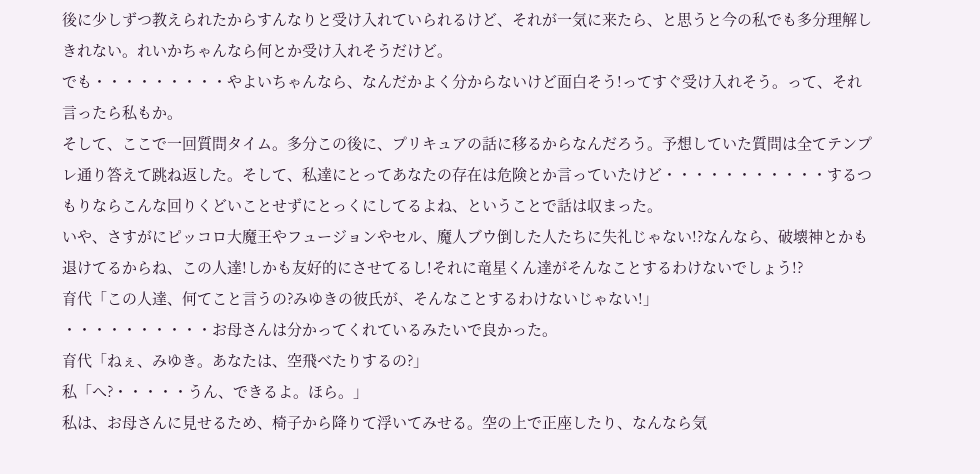後に少しずつ教えられたからすんなりと受け入れていられるけど、それが一気に来たら、と思うと今の私でも多分理解しきれない。れいかちゃんなら何とか受け入れそうだけど。
でも・・・・・・・・・やよいちゃんなら、なんだかよく分からないけど面白そう!ってすぐ受け入れそう。って、それ言ったら私もか。
そして、ここで一回質問タイム。多分この後に、プリキュアの話に移るからなんだろう。予想していた質問は全てテンプレ通り答えて跳ね返した。そして、私達にとってあなたの存在は危険とか言っていたけど・・・・・・・・・・・するつもりならこんな回りくどいことせずにとっくにしてるよね、ということで話は収まった。
いや、さすがにピッコロ大魔王やフュージョンやセル、魔人ブウ倒した人たちに失礼じゃない!?なんなら、破壊神とかも退けてるからね、この人達!しかも友好的にさせてるし!それに竜星くん達がそんなことするわけないでしょう!?
育代「この人達、何てこと言うの?みゆきの彼氏が、そんなことするわけないじゃない!」
・・・・・・・・・・お母さんは分かってくれているみたいで良かった。
育代「ねぇ、みゆき。あなたは、空飛べたりするの?」
私「へ?・・・・・うん、できるよ。ほら。」
私は、お母さんに見せるため、椅子から降りて浮いてみせる。空の上で正座したり、なんなら気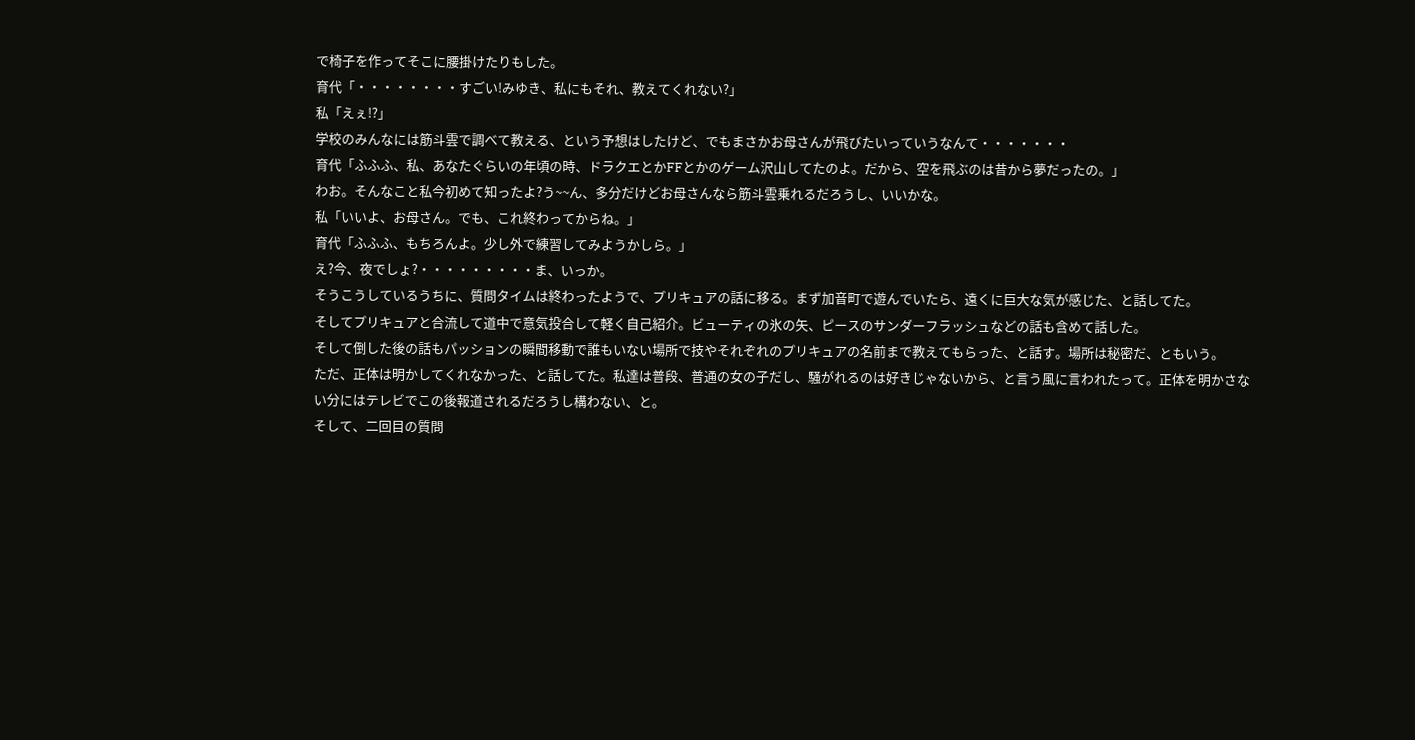で椅子を作ってそこに腰掛けたりもした。
育代「・・・・・・・・すごい!みゆき、私にもそれ、教えてくれない?」
私「えぇ!?」
学校のみんなには筋斗雲で調べて教える、という予想はしたけど、でもまさかお母さんが飛びたいっていうなんて・・・・・・・
育代「ふふふ、私、あなたぐらいの年頃の時、ドラクエとかFFとかのゲーム沢山してたのよ。だから、空を飛ぶのは昔から夢だったの。」
わお。そんなこと私今初めて知ったよ?う~~ん、多分だけどお母さんなら筋斗雲乗れるだろうし、いいかな。
私「いいよ、お母さん。でも、これ終わってからね。」
育代「ふふふ、もちろんよ。少し外で練習してみようかしら。」
え?今、夜でしょ?・・・・・・・・・ま、いっか。
そうこうしているうちに、質問タイムは終わったようで、プリキュアの話に移る。まず加音町で遊んでいたら、遠くに巨大な気が感じた、と話してた。
そしてプリキュアと合流して道中で意気投合して軽く自己紹介。ビューティの氷の矢、ピースのサンダーフラッシュなどの話も含めて話した。
そして倒した後の話もパッションの瞬間移動で誰もいない場所で技やそれぞれのプリキュアの名前まで教えてもらった、と話す。場所は秘密だ、ともいう。
ただ、正体は明かしてくれなかった、と話してた。私達は普段、普通の女の子だし、騒がれるのは好きじゃないから、と言う風に言われたって。正体を明かさない分にはテレビでこの後報道されるだろうし構わない、と。
そして、二回目の質問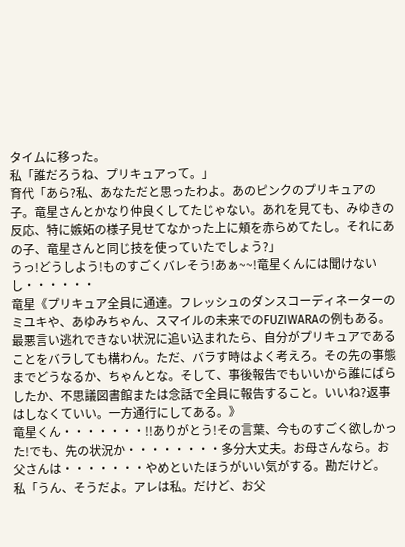タイムに移った。
私「誰だろうね、プリキュアって。」
育代「あら?私、あなただと思ったわよ。あのピンクのプリキュアの子。竜星さんとかなり仲良くしてたじゃない。あれを見ても、みゆきの反応、特に嫉妬の様子見せてなかった上に頬を赤らめてたし。それにあの子、竜星さんと同じ技を使っていたでしょう?」
うっ!どうしよう!ものすごくバレそう!あぁ~~!竜星くんには聞けないし・・・・・・
竜星《プリキュア全員に通達。フレッシュのダンスコーディネーターのミユキや、あゆみちゃん、スマイルの未来でのFUZIWARAの例もある。最悪言い逃れできない状況に追い込まれたら、自分がプリキュアであることをバラしても構わん。ただ、バラす時はよく考えろ。その先の事態までどうなるか、ちゃんとな。そして、事後報告でもいいから誰にばらしたか、不思議図書館または念話で全員に報告すること。いいね?返事はしなくていい。一方通行にしてある。》
竜星くん・・・・・・・!!ありがとう!その言葉、今ものすごく欲しかった!でも、先の状況か・・・・・・・・多分大丈夫。お母さんなら。お父さんは・・・・・・・やめといたほうがいい気がする。勘だけど。
私「うん、そうだよ。アレは私。だけど、お父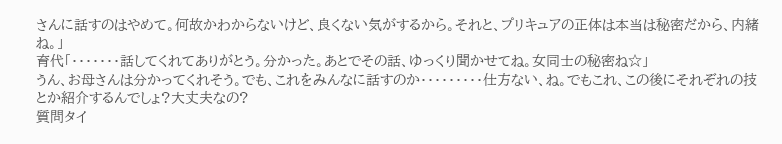さんに話すのはやめて。何故かわからないけど、良くない気がするから。それと、プリキュアの正体は本当は秘密だから、内緒ね。」
育代「・・・・・・・話してくれてありがとう。分かった。あとでその話、ゆっくり聞かせてね。女同士の秘密ね☆」
うん、お母さんは分かってくれそう。でも、これをみんなに話すのか・・・・・・・・・仕方ない、ね。でもこれ、この後にそれぞれの技とか紹介するんでしょ?大丈夫なの?
質問タイ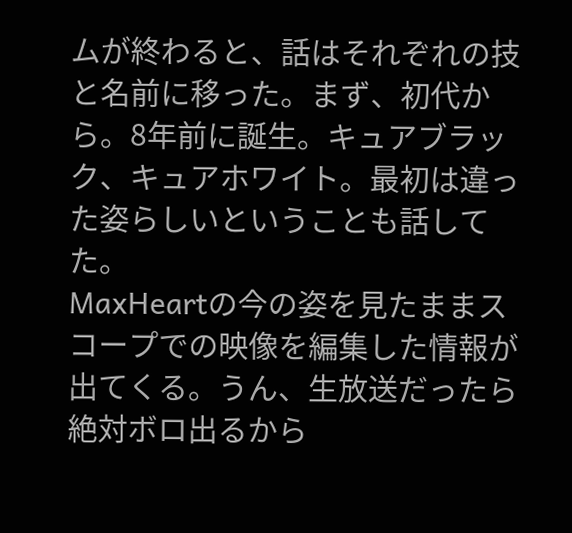ムが終わると、話はそれぞれの技と名前に移った。まず、初代から。8年前に誕生。キュアブラック、キュアホワイト。最初は違った姿らしいということも話してた。
MaxHeartの今の姿を見たままスコープでの映像を編集した情報が出てくる。うん、生放送だったら絶対ボロ出るから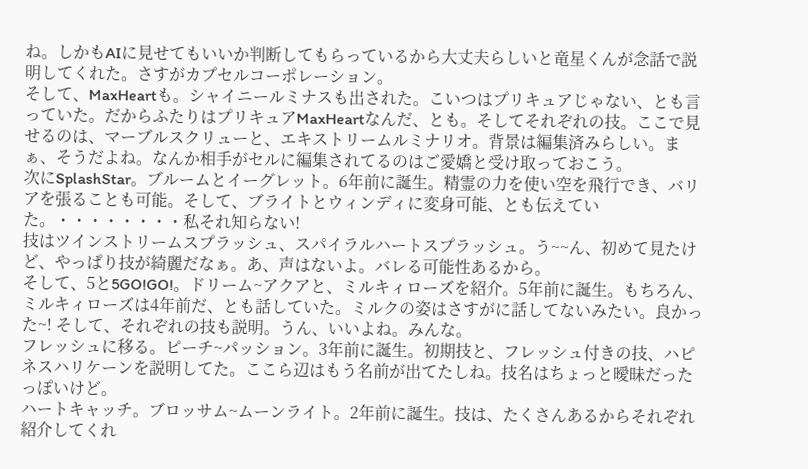ね。しかもAIに見せてもいいか判断してもらっているから大丈夫らしいと竜星くんが念話で説明してくれた。さすがカプセルコーポレーション。
そして、MaxHeartも。シャイニールミナスも出された。こいつはプリキュアじゃない、とも言っていた。だからふたりはプリキュアMaxHeartなんだ、とも。そしてそれぞれの技。ここで見せるのは、マーブルスクリューと、エキストリームルミナリオ。背景は編集済みらしい。まぁ、そうだよね。なんか相手がセルに編集されてるのはご愛嬌と受け取っておこう。
次にSplashStar。ブルームとイーグレット。6年前に誕生。精霊の力を使い空を飛行でき、バリアを張ることも可能。そして、ブライトとウィンディに変身可能、とも伝えていた。・・・・・・・・私それ知らない!
技はツインストリームスプラッシュ、スパイラルハートスプラッシュ。う~~ん、初めて見たけど、やっぱり技が綺麗だなぁ。あ、声はないよ。バレる可能性あるから。
そして、5と5GO!GO!。ドリーム~アクアと、ミルキィローズを紹介。5年前に誕生。もちろん、ミルキィローズは4年前だ、とも話していた。ミルクの姿はさすがに話してないみたい。良かった~! そして、それぞれの技も説明。うん、いいよね。みんな。
フレッシュに移る。ピーチ~パッション。3年前に誕生。初期技と、フレッシュ付きの技、ハピネスハリケーンを説明してた。ここら辺はもう名前が出てたしね。技名はちょっと曖昧だったっぽいけど。
ハートキャッチ。ブロッサム~ムーンライト。2年前に誕生。技は、たくさんあるからそれぞれ紹介してくれ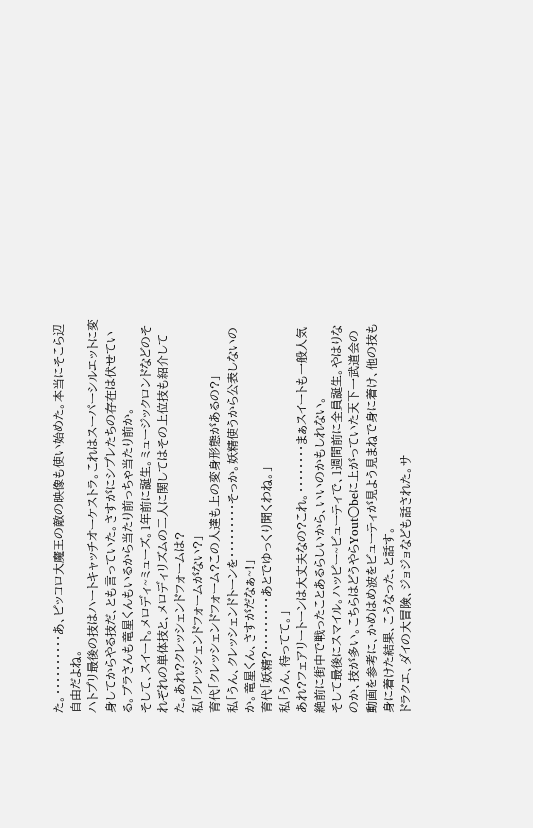た。・・・・・・・・・・あ、ピッコロ大魔王の敵の映像も使い始めた。本当にそこら辺自由だよね。
ハトプリ最後の技はハートキャッチオーケストラ。これはスーパーシルエットに変身してからやる技だ、とも言っていた。さすがにシプレたちの存在は伏せている。ブラさんも竜星くんもいるから当たり前っちゃ当たり前か。
そして、スイート。メロディ~ミューズ。1年前に誕生。ミュージックロンドなどのそれぞれの単体技と、メロディリズムの二人に関してはその上位技も紹介してた。あれ?クレッシェンドフォームは?
私「クレッシェンドフォームがない?」
育代「クレッシェンドフォーム?この人達も上の変身形態があるの?」
私「うん、クレッシェンドトーンを・・・・・・・・・そっか。妖精使うから公表しないのか。竜星くん、さすがだなぁ~!」
育代「妖精?・・・・・・・・・あとでゆっくり聞くわね。」
私「うん、待ってて。」
あれ?フェアリートーンは大丈夫なの?これ。・・・・・・・・まぁスイートも一般人気絶前に街中で戦ったことあるらしいから、いいのかもしれない。
そして最後にスマイル。ハッピー~ビューティで、1週間前に全員誕生。やはりなのか、技が多い。こちらはどうやらYout○beに上がっていた天下一武道会の動画を参考に、かめはめ波をビューティが見よう見まねで身に着け、他の技も身に着けた結果、こうなった、と話す。
ドラクエ、ダイの大冒険、ジョジョなども話された。サ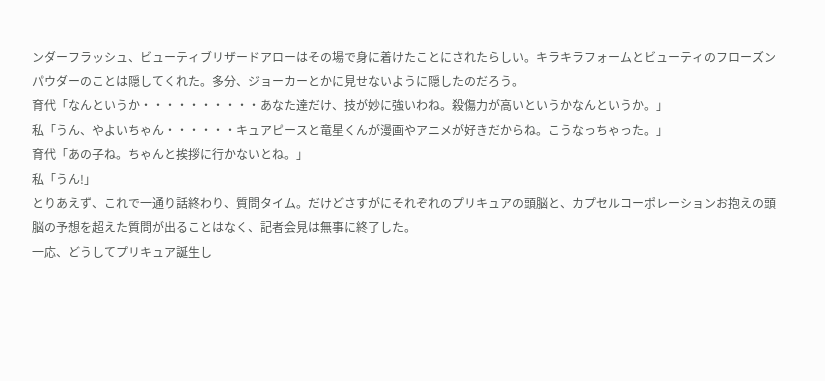ンダーフラッシュ、ビューティブリザードアローはその場で身に着けたことにされたらしい。キラキラフォームとビューティのフローズンパウダーのことは隠してくれた。多分、ジョーカーとかに見せないように隠したのだろう。
育代「なんというか・・・・・・・・・・あなた達だけ、技が妙に強いわね。殺傷力が高いというかなんというか。」
私「うん、やよいちゃん・・・・・・キュアピースと竜星くんが漫画やアニメが好きだからね。こうなっちゃった。」
育代「あの子ね。ちゃんと挨拶に行かないとね。」
私「うん!」
とりあえず、これで一通り話終わり、質問タイム。だけどさすがにそれぞれのプリキュアの頭脳と、カプセルコーポレーションお抱えの頭脳の予想を超えた質問が出ることはなく、記者会見は無事に終了した。
一応、どうしてプリキュア誕生し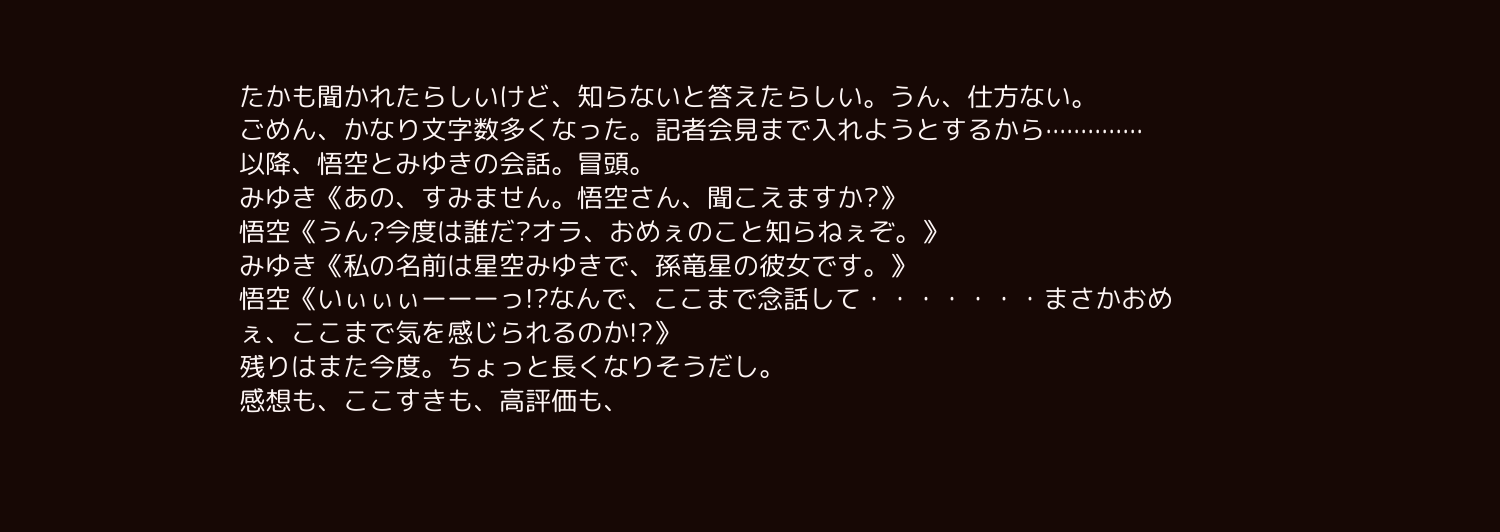たかも聞かれたらしいけど、知らないと答えたらしい。うん、仕方ない。
ごめん、かなり文字数多くなった。記者会見まで入れようとするから··············
以降、悟空とみゆきの会話。冒頭。
みゆき《あの、すみません。悟空さん、聞こえますか?》
悟空《うん?今度は誰だ?オラ、おめぇのこと知らねぇぞ。》
みゆき《私の名前は星空みゆきで、孫竜星の彼女です。》
悟空《いぃぃぃーーーっ!?なんで、ここまで念話して・・・・・・・まさかおめぇ、ここまで気を感じられるのか!?》
残りはまた今度。ちょっと長くなりそうだし。
感想も、ここすきも、高評価も、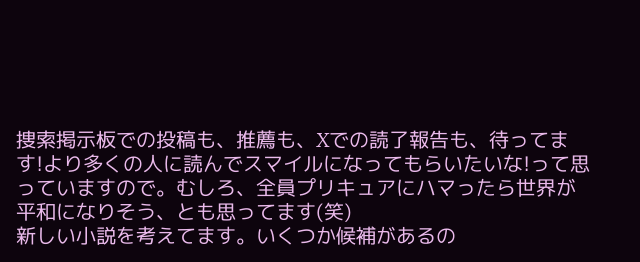捜索掲示板での投稿も、推薦も、Xでの読了報告も、待ってます!より多くの人に読んでスマイルになってもらいたいな!って思っていますので。むしろ、全員プリキュアにハマったら世界が平和になりそう、とも思ってます(笑)
新しい小説を考えてます。いくつか候補があるの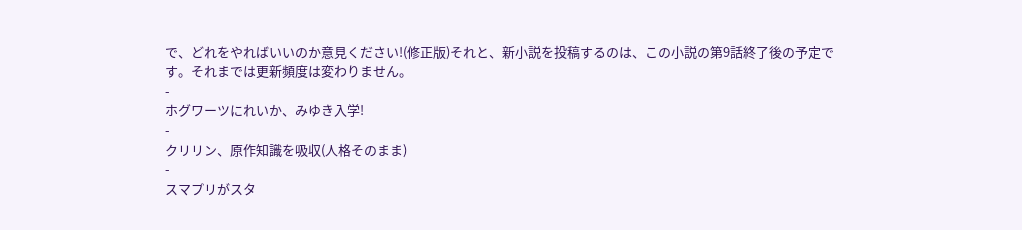で、どれをやればいいのか意見ください!(修正版)それと、新小説を投稿するのは、この小説の第9話終了後の予定です。それまでは更新頻度は変わりません。
-
ホグワーツにれいか、みゆき入学!
-
クリリン、原作知識を吸収(人格そのまま)
-
スマプリがスタ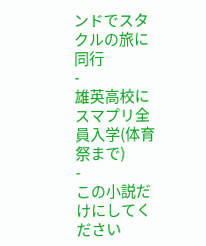ンドでスタクルの旅に同行
-
雄英高校にスマプリ全員入学(体育祭まで)
-
この小説だけにしてください